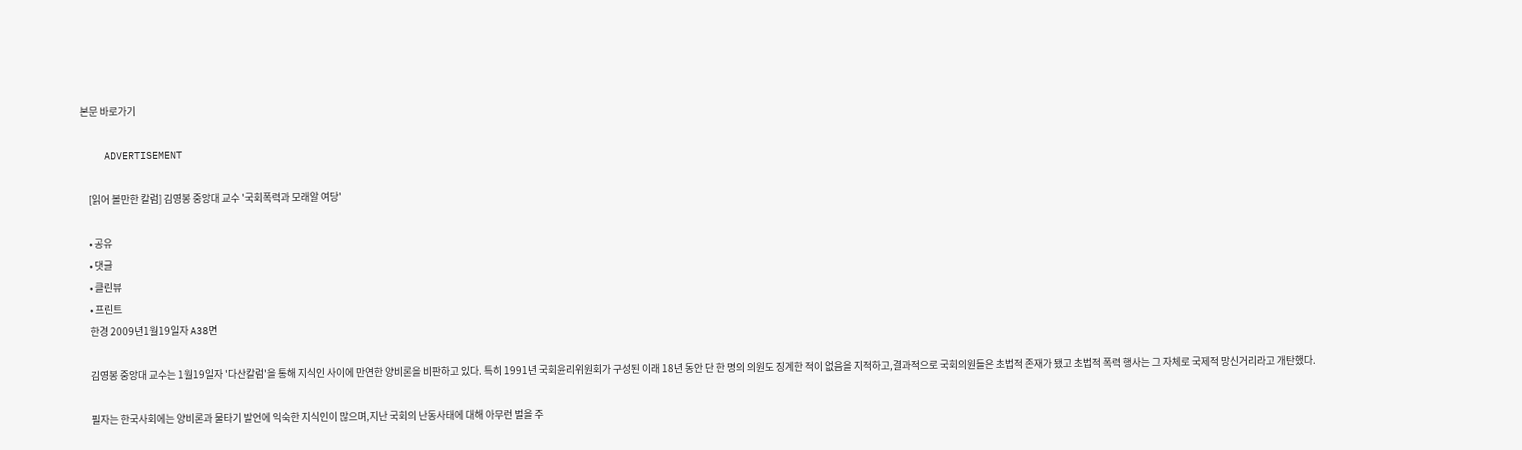본문 바로가기

    ADVERTISEMENT

    [읽어 볼만한 칼럼] 김영봉 중앙대 교수 '국회폭력과 모래알 여당'

    • 공유
    • 댓글
    • 클린뷰
    • 프린트
    한경 2009년1월19일자 A38면

    김영봉 중앙대 교수는 1월19일자 '다산칼럼'을 통해 지식인 사이에 만연한 양비론을 비판하고 있다. 특히 1991년 국회윤리위원회가 구성된 이래 18년 동안 단 한 명의 의원도 징계한 적이 없음을 지적하고,결과적으로 국회의원들은 초법적 존재가 됐고 초법적 폭력 행사는 그 자체로 국제적 망신거리라고 개탄했다.

    필자는 한국사회에는 양비론과 물타기 발언에 익숙한 지식인이 많으며,지난 국회의 난동사태에 대해 아무런 벌을 주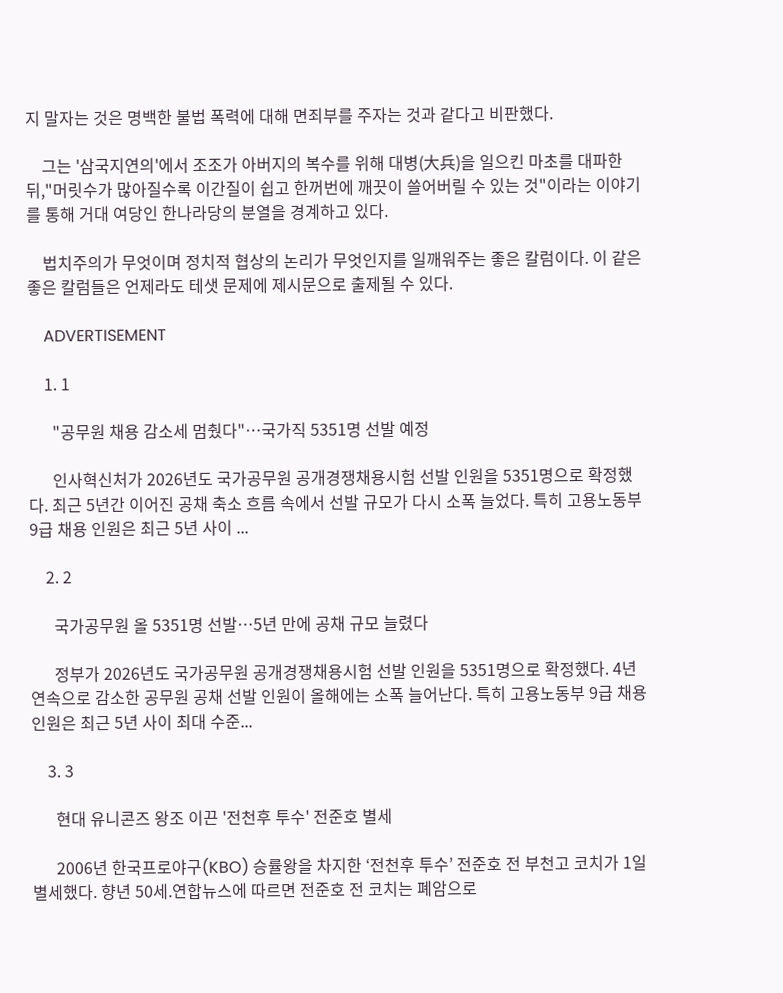지 말자는 것은 명백한 불법 폭력에 대해 면죄부를 주자는 것과 같다고 비판했다.

    그는 '삼국지연의'에서 조조가 아버지의 복수를 위해 대병(大兵)을 일으킨 마초를 대파한 뒤,"머릿수가 많아질수록 이간질이 쉽고 한꺼번에 깨끗이 쓸어버릴 수 있는 것"이라는 이야기를 통해 거대 여당인 한나라당의 분열을 경계하고 있다.

    법치주의가 무엇이며 정치적 협상의 논리가 무엇인지를 일깨워주는 좋은 칼럼이다. 이 같은 좋은 칼럼들은 언제라도 테샛 문제에 제시문으로 출제될 수 있다.

    ADVERTISEMENT

    1. 1

      "공무원 채용 감소세 멈췄다"…국가직 5351명 선발 예정

      인사혁신처가 2026년도 국가공무원 공개경쟁채용시험 선발 인원을 5351명으로 확정했다. 최근 5년간 이어진 공채 축소 흐름 속에서 선발 규모가 다시 소폭 늘었다. 특히 고용노동부 9급 채용 인원은 최근 5년 사이 ...

    2. 2

      국가공무원 올 5351명 선발…5년 만에 공채 규모 늘렸다

      정부가 2026년도 국가공무원 공개경쟁채용시험 선발 인원을 5351명으로 확정했다. 4년 연속으로 감소한 공무원 공채 선발 인원이 올해에는 소폭 늘어난다. 특히 고용노동부 9급 채용 인원은 최근 5년 사이 최대 수준...

    3. 3

      현대 유니콘즈 왕조 이끈 '전천후 투수' 전준호 별세

      2006년 한국프로야구(KBO) 승률왕을 차지한 ‘전천후 투수’ 전준호 전 부천고 코치가 1일 별세했다. 향년 50세.연합뉴스에 따르면 전준호 전 코치는 폐암으로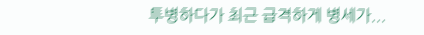투병하다가 최근 급격하게 병세가...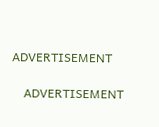ADVERTISEMENT

    ADVERTISEMENT